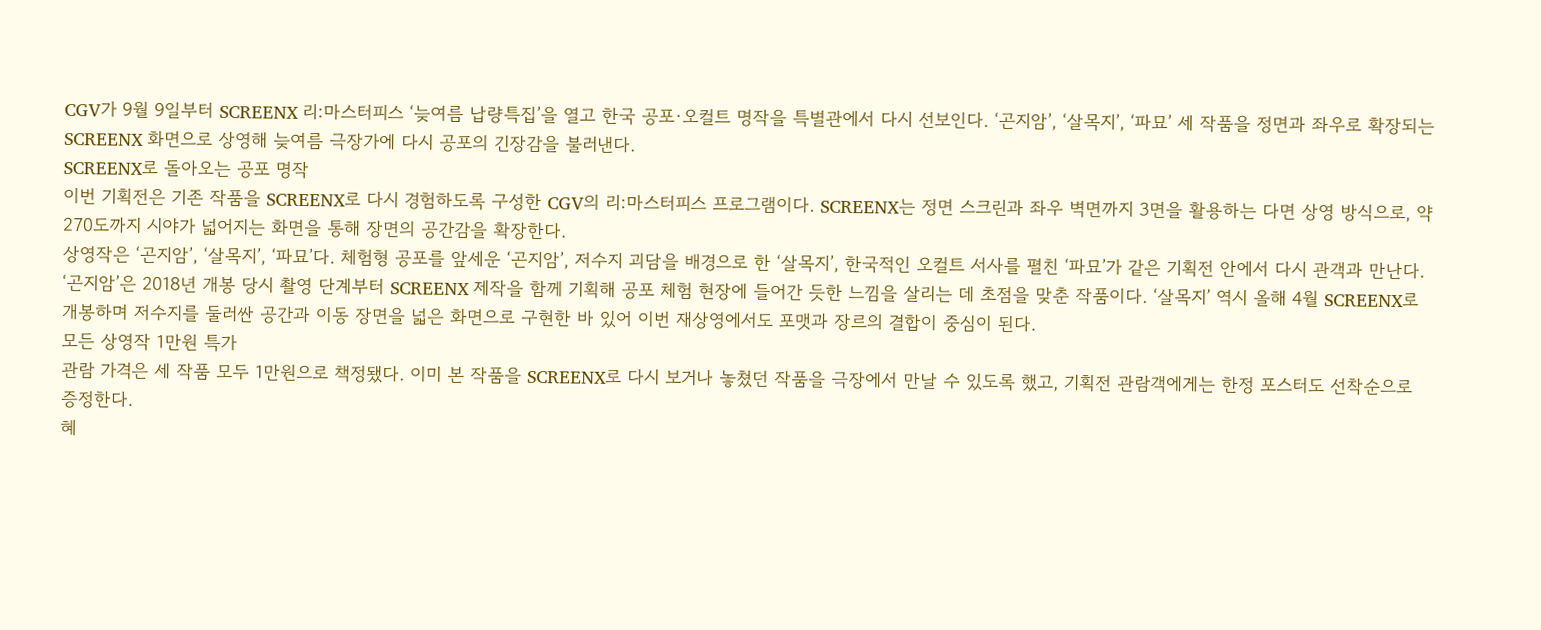CGV가 9월 9일부터 SCREENX 리:마스터피스 ‘늦여름 납량특집’을 열고 한국 공포·오컬트 명작을 특별관에서 다시 선보인다. ‘곤지암’, ‘살목지’, ‘파묘’ 세 작품을 정면과 좌우로 확장되는 SCREENX 화면으로 상영해 늦여름 극장가에 다시 공포의 긴장감을 불러낸다.
SCREENX로 돌아오는 공포 명작
이번 기획전은 기존 작품을 SCREENX로 다시 경험하도록 구성한 CGV의 리:마스터피스 프로그램이다. SCREENX는 정면 스크린과 좌우 벽면까지 3면을 활용하는 다면 상영 방식으로, 약 270도까지 시야가 넓어지는 화면을 통해 장면의 공간감을 확장한다.
상영작은 ‘곤지암’, ‘살목지’, ‘파묘’다. 체험형 공포를 앞세운 ‘곤지암’, 저수지 괴담을 배경으로 한 ‘살목지’, 한국적인 오컬트 서사를 펼친 ‘파묘’가 같은 기획전 안에서 다시 관객과 만난다.
‘곤지암’은 2018년 개봉 당시 촬영 단계부터 SCREENX 제작을 함께 기획해 공포 체험 현장에 들어간 듯한 느낌을 살리는 데 초점을 맞춘 작품이다. ‘살목지’ 역시 올해 4월 SCREENX로 개봉하며 저수지를 둘러싼 공간과 이동 장면을 넓은 화면으로 구현한 바 있어 이번 재상영에서도 포맷과 장르의 결합이 중심이 된다.
모든 상영작 1만원 특가
관람 가격은 세 작품 모두 1만원으로 책정됐다. 이미 본 작품을 SCREENX로 다시 보거나 놓쳤던 작품을 극장에서 만날 수 있도록 했고, 기획전 관람객에게는 한정 포스터도 선착순으로 증정한다.
혜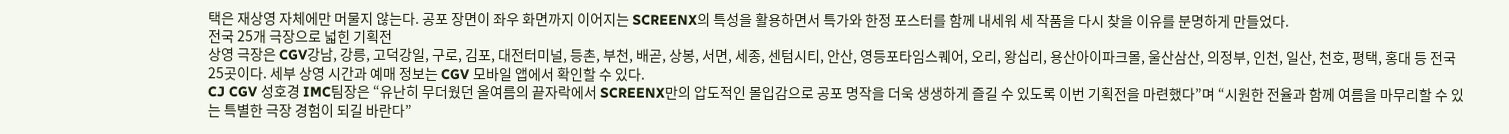택은 재상영 자체에만 머물지 않는다. 공포 장면이 좌우 화면까지 이어지는 SCREENX의 특성을 활용하면서 특가와 한정 포스터를 함께 내세워 세 작품을 다시 찾을 이유를 분명하게 만들었다.
전국 25개 극장으로 넓힌 기획전
상영 극장은 CGV강남, 강릉, 고덕강일, 구로, 김포, 대전터미널, 등촌, 부천, 배곧, 상봉, 서면, 세종, 센텀시티, 안산, 영등포타임스퀘어, 오리, 왕십리, 용산아이파크몰, 울산삼산, 의정부, 인천, 일산, 천호, 평택, 홍대 등 전국 25곳이다. 세부 상영 시간과 예매 정보는 CGV 모바일 앱에서 확인할 수 있다.
CJ CGV 성호경 IMC팀장은 “유난히 무더웠던 올여름의 끝자락에서 SCREENX만의 압도적인 몰입감으로 공포 명작을 더욱 생생하게 즐길 수 있도록 이번 기획전을 마련했다”며 “시원한 전율과 함께 여름을 마무리할 수 있는 특별한 극장 경험이 되길 바란다”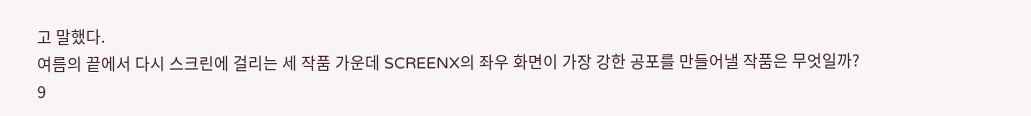고 말했다.
여름의 끝에서 다시 스크린에 걸리는 세 작품 가운데 SCREENX의 좌우 화면이 가장 강한 공포를 만들어낼 작품은 무엇일까?
9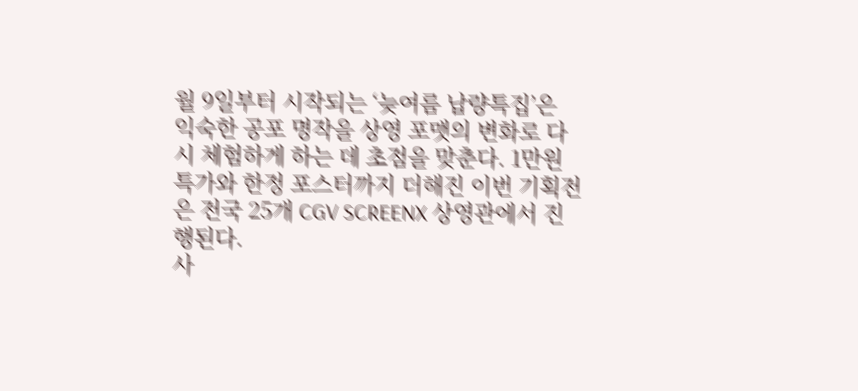월 9일부터 시작되는 ‘늦여름 납량특집’은 익숙한 공포 명작을 상영 포맷의 변화로 다시 체험하게 하는 데 초점을 맞춘다. 1만원 특가와 한정 포스터까지 더해진 이번 기획전은 전국 25개 CGV SCREENX 상영관에서 진행된다.
사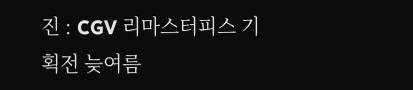진 : CGV 리마스터피스 기획전 늦여름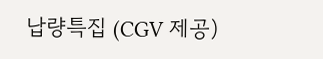납량특집 (CGV 제공)